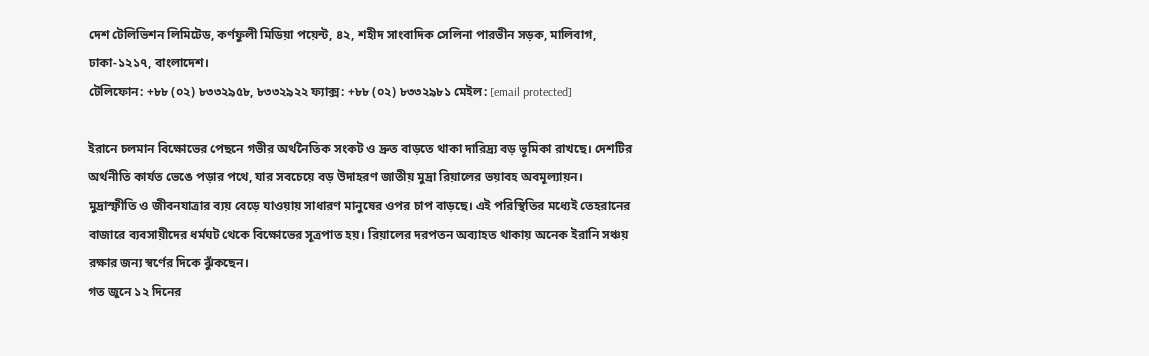দেশ টেলিভিশন লিমিটেড, কর্ণফুলী মিডিয়া পয়েন্ট, ৪২, শহীদ সাংবাদিক সেলিনা পারভীন সড়ক, মালিবাগ, ঢাকা-১২১৭, বাংলাদেশ।
টেলিফোন: +৮৮ (০২) ৮৩৩২৯৫৮, ৮৩৩২৯২২ ফ্যাক্স: +৮৮ (০২) ৮৩৩২৯৮১ মেইল: [email protected]

ইরানে চলমান বিক্ষোভের পেছনে গভীর অর্থনৈতিক সংকট ও দ্রুত বাড়তে থাকা দারিদ্র্য বড় ভূমিকা রাখছে। দেশটির অর্থনীতি কার্যত ভেঙে পড়ার পথে, যার সবচেয়ে বড় উদাহরণ জাতীয় মুদ্রা রিয়ালের ভয়াবহ অবমূল্যায়ন।
মুদ্রাস্ফীতি ও জীবনযাত্রার ব্যয় বেড়ে যাওয়ায় সাধারণ মানুষের ওপর চাপ বাড়ছে। এই পরিস্থিতির মধ্যেই তেহরানের বাজারে ব্যবসায়ীদের ধর্মঘট থেকে বিক্ষোভের সূত্রপাত হয়। রিয়ালের দরপতন অব্যাহত থাকায় অনেক ইরানি সঞ্চয় রক্ষার জন্য স্বর্ণের দিকে ঝুঁকছেন।
গত জুনে ১২ দিনের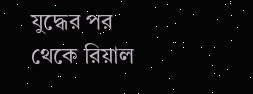যুদ্ধের পর থেকে রিয়াল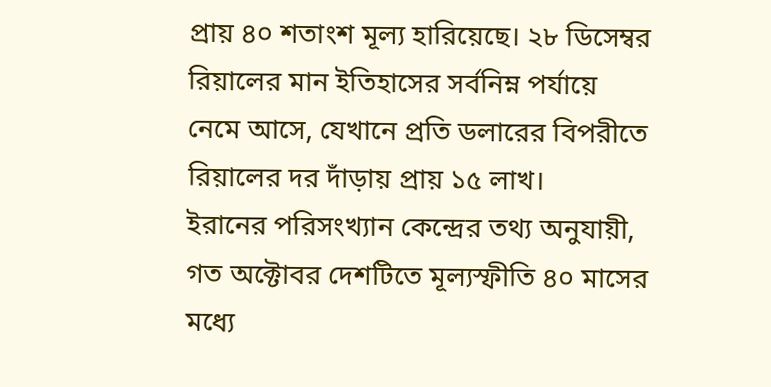প্রায় ৪০ শতাংশ মূল্য হারিয়েছে। ২৮ ডিসেম্বর রিয়ালের মান ইতিহাসের সর্বনিম্ন পর্যায়ে নেমে আসে, যেখানে প্রতি ডলারের বিপরীতে রিয়ালের দর দাঁড়ায় প্রায় ১৫ লাখ।
ইরানের পরিসংখ্যান কেন্দ্রের তথ্য অনুযায়ী, গত অক্টোবর দেশটিতে মূল্যস্ফীতি ৪০ মাসের মধ্যে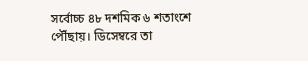সর্বোচ্চ ৪৮ দশমিক ৬ শতাংশে পৌঁছায়। ডিসেম্বরে তা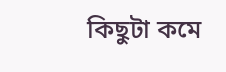কিছুটা কমে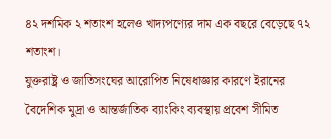৪২ দশমিক ২ শতাংশ হলেও খাদ্যপণ্যের দাম এক বছরে বেড়েছে ৭২ শতাংশ।
যুক্তরাষ্ট্র ও জাতিসংঘের আরোপিত নিষেধাজ্ঞার কারণে ইরানের বৈদেশিক মুদ্রা ও আন্তর্জাতিক ব্যাংকিং ব্যবস্থায় প্রবেশ সীমিত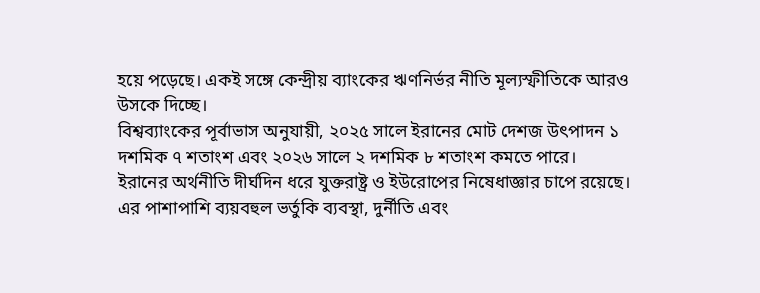হয়ে পড়েছে। একই সঙ্গে কেন্দ্রীয় ব্যাংকের ঋণনির্ভর নীতি মূল্যস্ফীতিকে আরও উসকে দিচ্ছে।
বিশ্বব্যাংকের পূর্বাভাস অনুযায়ী, ২০২৫ সালে ইরানের মোট দেশজ উৎপাদন ১ দশমিক ৭ শতাংশ এবং ২০২৬ সালে ২ দশমিক ৮ শতাংশ কমতে পারে।
ইরানের অর্থনীতি দীর্ঘদিন ধরে যুক্তরাষ্ট্র ও ইউরোপের নিষেধাজ্ঞার চাপে রয়েছে। এর পাশাপাশি ব্যয়বহুল ভর্তুকি ব্যবস্থা, দুর্নীতি এবং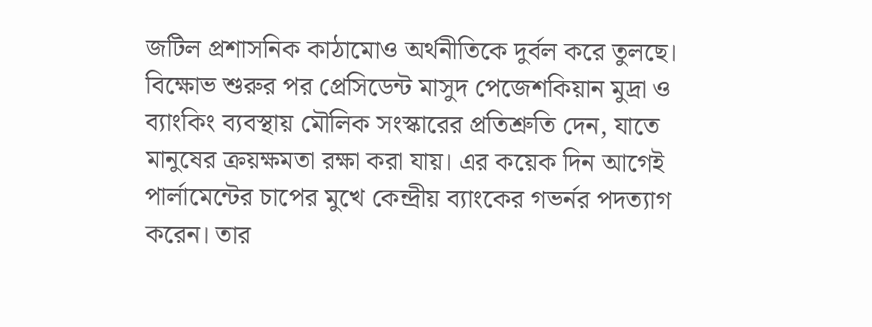জটিল প্রশাসনিক কাঠামোও অর্থনীতিকে দুর্বল করে তুলছে।
বিক্ষোভ শুরুর পর প্রেসিডেন্ট মাসুদ পেজেশকিয়ান মুদ্রা ও ব্যাংকিং ব্যবস্থায় মৌলিক সংস্কারের প্রতিশ্রুতি দেন, যাতে মানুষের ক্রয়ক্ষমতা রক্ষা করা যায়। এর কয়েক দিন আগেই পার্লামেন্টের চাপের মুখে কেন্দ্রীয় ব্যাংকের গভর্নর পদত্যাগ করেন। তার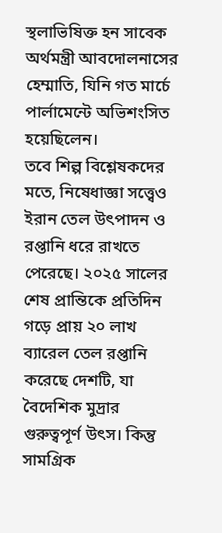স্থলাভিষিক্ত হন সাবেক অর্থমন্ত্রী আবদোলনাসের হেম্মাতি, যিনি গত মার্চে পার্লামেন্টে অভিশংসিত হয়েছিলেন।
তবে শিল্প বিশ্লেষকদের মতে, নিষেধাজ্ঞা সত্ত্বেও ইরান তেল উৎপাদন ও রপ্তানি ধরে রাখতে পেরেছে। ২০২৫ সালের শেষ প্রান্তিকে প্রতিদিন গড়ে প্রায় ২০ লাখ ব্যারেল তেল রপ্তানি করেছে দেশটি, যা বৈদেশিক মুদ্রার গুরুত্বপূর্ণ উৎস। কিন্তু সামগ্রিক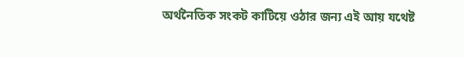অর্থনৈতিক সংকট কাটিয়ে ওঠার জন্য এই আয় যথেষ্ট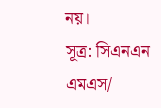নয়।
সূত্র: সিএনএন
এমএস/